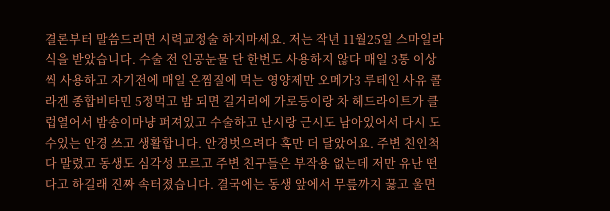결론부터 말씀드리면 시력교정술 하지마세요. 저는 작년 11월25일 스마일라식을 받았습니다. 수술 전 인공눈물 단 한번도 사용하지 않다 매일 3통 이상씩 사용하고 자기전에 매일 온찜질에 먹는 영양제만 오메가3 루테인 사유 콜라겐 종합비타민 5정먹고 밤 되면 길거리에 가로등이랑 차 헤드라이트가 클럽열어서 밤송이마냥 퍼져있고 수술하고 난시랑 근시도 남아있어서 다시 도수있는 안경 쓰고 생활합니다. 안경벗으려다 혹만 더 달았어요. 주변 친인척 다 말렸고 동생도 심각성 모르고 주변 친구들은 부작용 없는데 저만 유난 떤다고 하길래 진짜 속터졌습니다. 결국에는 동생 앞에서 무릎까지 꿇고 울면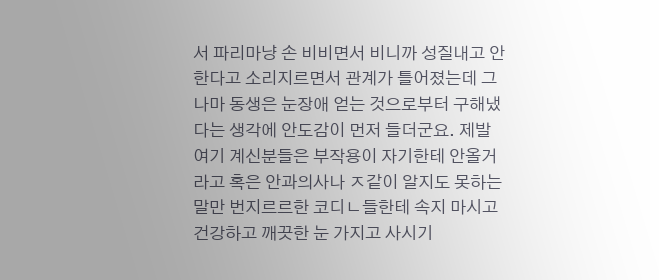서 파리마냥 손 비비면서 비니까 성질내고 안한다고 소리지르면서 관계가 틀어졌는데 그나마 동생은 눈장애 얻는 것으로부터 구해냈다는 생각에 안도감이 먼저 들더군요. 제발 여기 계신분들은 부작용이 자기한테 안올거라고 혹은 안과의사나 ㅈ같이 알지도 못하는 말만 번지르르한 코디ㄴ들한테 속지 마시고 건강하고 깨끗한 눈 가지고 사시기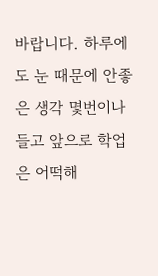바랍니다. 하루에도 눈 때문에 안좋은 생각 몇번이나 들고 앞으로 학업은 어떡해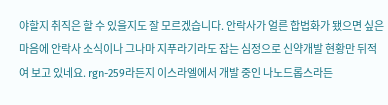야할지 취직은 할 수 있을지도 잘 모르겠습니다. 안락사가 얼른 합법화가 됐으면 싶은 마음에 안락사 소식이나 그나마 지푸라기라도 잡는 심정으로 신약개발 현황만 뒤적여 보고 있네요. rgn-259라든지 이스라엘에서 개발 중인 나노드롭스라든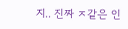지.. 진짜 ㅈ같은 인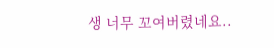생 너무 꼬여버렸네요..